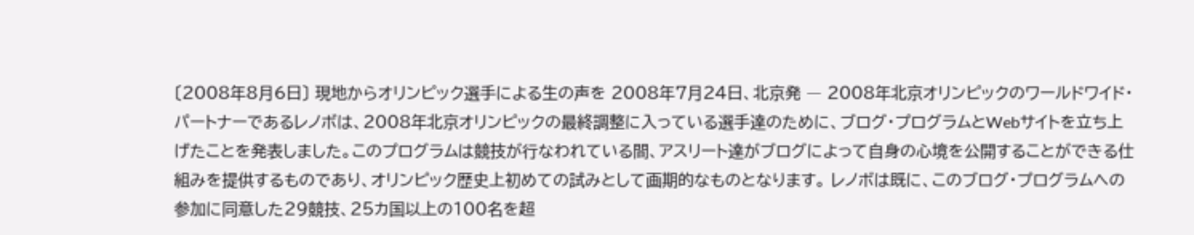〔2008年8月6日〕 現地からオリンピック選手による生の声を 2008年7月24日、北京発 ― 2008年北京オリンピックのワールドワイド・パートナーであるレノボは、2008年北京オリンピックの最終調整に入っている選手達のために、ブログ・プログラムとWebサイトを立ち上げたことを発表しました。このプログラムは競技が行なわれている間、アスリート達がブログによって自身の心境を公開することができる仕組みを提供するものであり、オリンピック歴史上初めての試みとして画期的なものとなります。 レノボは既に、このブログ・プログラムへの参加に同意した29競技、25カ国以上の100名を超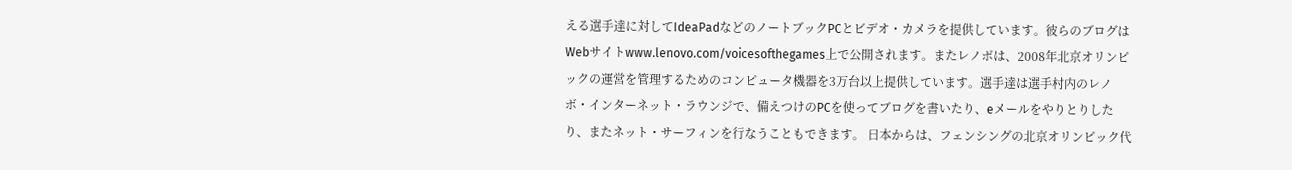える選手達に対してIdeaPadなどのノートブックPCとビデオ・カメラを提供しています。彼らのブログはWebサイトwww.lenovo.com/voicesofthegames上で公開されます。またレノボは、2008年北京オリンピックの運営を管理するためのコンピュータ機器を3万台以上提供しています。選手達は選手村内のレノボ・インターネット・ラウンジで、備えつけのPCを使ってブログを書いたり、eメールをやりとりしたり、またネット・サーフィンを行なうこともできます。 日本からは、フェンシングの北京オリンピック代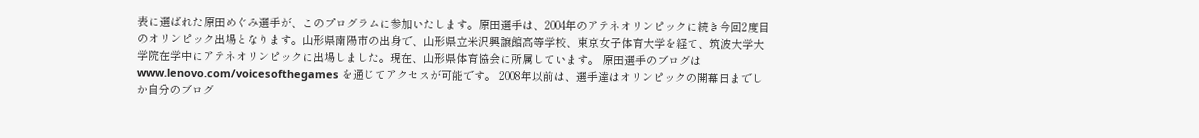表に選ばれた原田めぐみ選手が、このプログラムに参加いたします。原田選手は、2004年のアテネオリンピックに続き今回2度目のオリンピック出場となります。山形県南陽市の出身で、山形県立米沢興譲館高等学校、東京女子体育大学を経て、筑波大学大学院在学中にアテネオリンピックに出場しました。現在、山形県体育協会に所属しています。 原田選手のブログは www.lenovo.com/voicesofthegames を通じてアクセスが可能です。 2008年以前は、選手達はオリンピックの開幕日までしか自分のブログ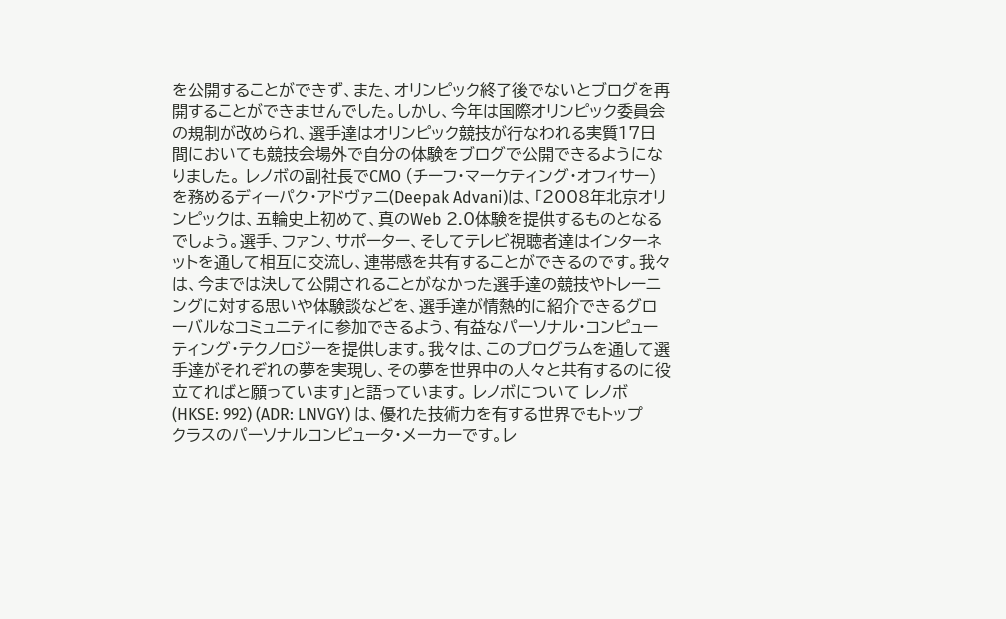を公開することができず、また、オリンピック終了後でないとブログを再開することができませんでした。しかし、今年は国際オリンピック委員会の規制が改められ、選手達はオリンピック競技が行なわれる実質17日間においても競技会場外で自分の体験をブログで公開できるようになりました。 レノボの副社長でCMO (チーフ・マーケティング・オフィサー)を務めるディーパク・アドヴァニ(Deepak Advani)は、「2008年北京オリンピックは、五輪史上初めて、真のWeb 2.0体験を提供するものとなるでしょう。選手、ファン、サポーター、そしてテレビ視聴者達はインターネットを通して相互に交流し、連帯感を共有することができるのです。我々は、今までは決して公開されることがなかった選手達の競技やトレーニングに対する思いや体験談などを、選手達が情熱的に紹介できるグローバルなコミュニティに参加できるよう、有益なパーソナル・コンピューティング・テクノロジーを提供します。我々は、このプログラムを通して選手達がそれぞれの夢を実現し、その夢を世界中の人々と共有するのに役立てればと願っています」と語っています。 レノボについて レノボ(HKSE: 992) (ADR: LNVGY) は、優れた技術力を有する世界でもトップクラスのパーソナルコンピュータ・メーカーです。レ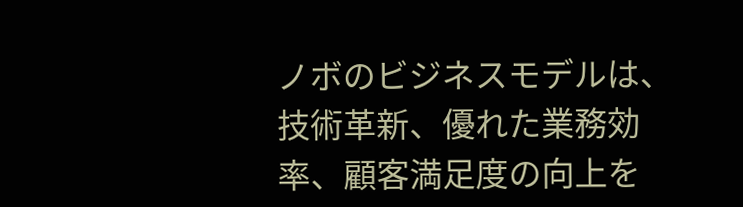ノボのビジネスモデルは、技術革新、優れた業務効率、顧客満足度の向上を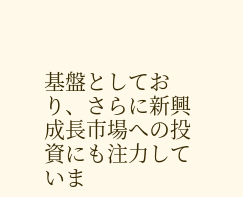基盤としており、さらに新興成長市場への投資にも注力していま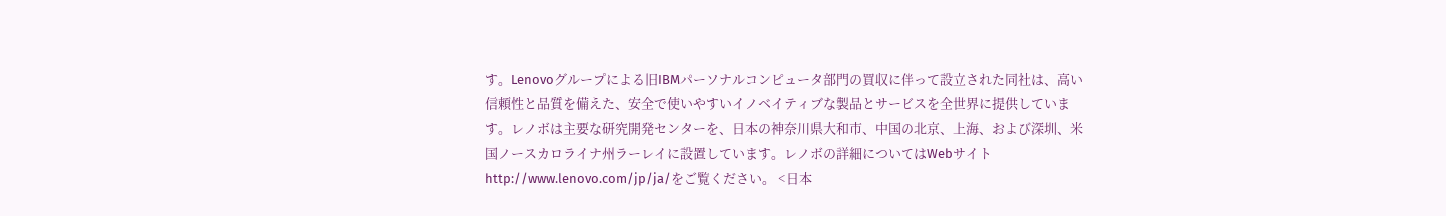す。Lenovoグループによる旧IBMパーソナルコンピュータ部門の買収に伴って設立された同社は、高い信頼性と品質を備えた、安全で使いやすいイノベイティブな製品とサービスを全世界に提供しています。レノボは主要な研究開発センターを、日本の神奈川県大和市、中国の北京、上海、および深圳、米国ノースカロライナ州ラーレイに設置しています。レノボの詳細についてはWebサイトhttp://www.lenovo.com/jp/ja/をご覧ください。 <日本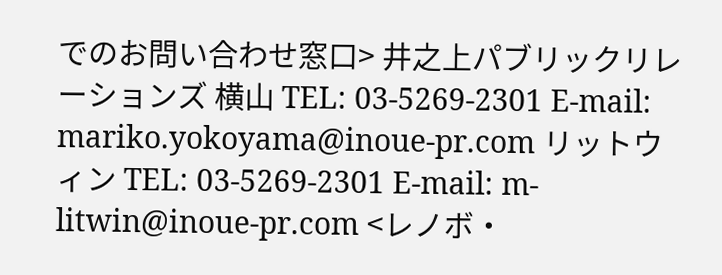でのお問い合わせ窓口> 井之上パブリックリレーションズ 横山 TEL: 03-5269-2301 E-mail: mariko.yokoyama@inoue-pr.com リットウィン TEL: 03-5269-2301 E-mail: m-litwin@inoue-pr.com <レノボ・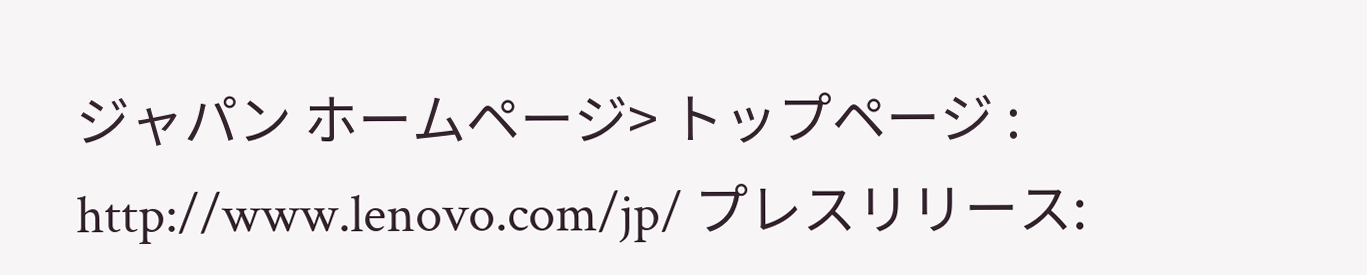ジャパン ホームページ> トップページ : http://www.lenovo.com/jp/ プレスリリース: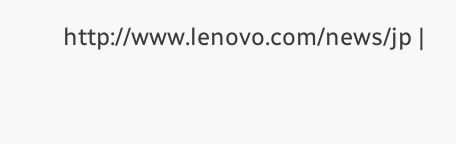http://www.lenovo.com/news/jp |